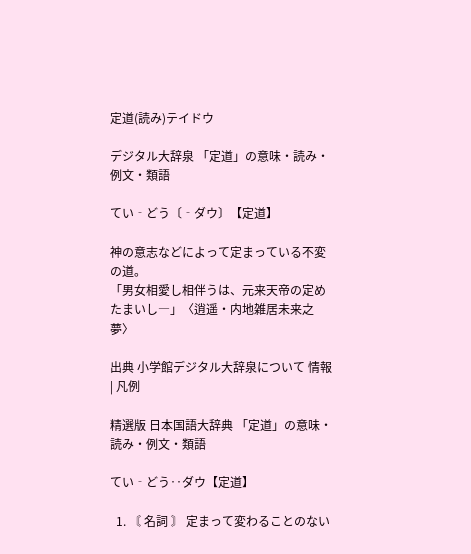定道(読み)テイドウ

デジタル大辞泉 「定道」の意味・読み・例文・類語

てい‐どう〔‐ダウ〕【定道】

神の意志などによって定まっている不変の道。
「男女相愛し相伴うは、元来天帝の定めたまいし―」〈逍遥・内地雑居未来之夢〉

出典 小学館デジタル大辞泉について 情報 | 凡例

精選版 日本国語大辞典 「定道」の意味・読み・例文・類語

てい‐どう‥ダウ【定道】

  1. 〘 名詞 〙 定まって変わることのない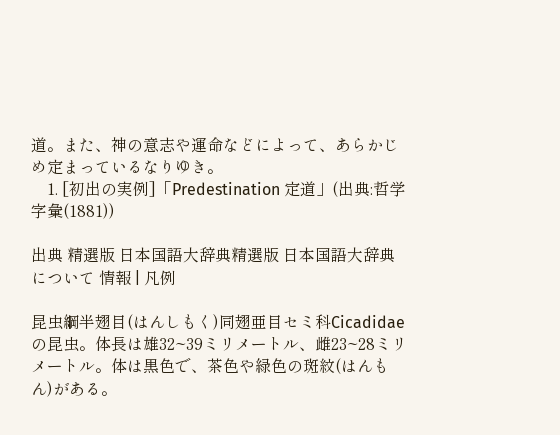道。また、神の意志や運命などによって、あらかじめ定まっているなりゆき。
    1. [初出の実例]「Predestination 定道」(出典:哲学字彙(1881))

出典 精選版 日本国語大辞典精選版 日本国語大辞典について 情報 | 凡例

昆虫綱半翅目(はんしもく)同翅亜目セミ科Cicadidaeの昆虫。体長は雄32~39ミリメートル、雌23~28ミリメートル。体は黒色で、茶色や緑色の斑紋(はんもん)がある。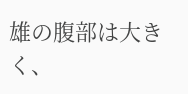雄の腹部は大きく、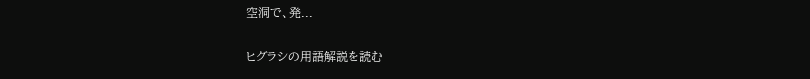空洞で、発...

ヒグラシの用語解説を読む